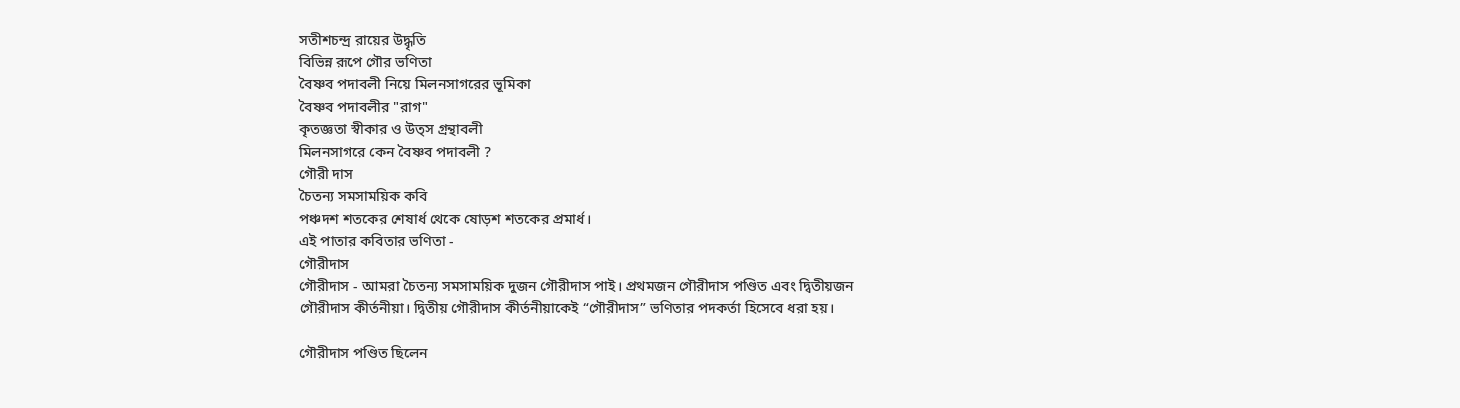সতীশচন্দ্র রায়ের উদ্ধৃতি
বিভিন্ন রূপে গৌর ভণিতা
বৈষ্ণব পদাবলী নিয়ে মিলনসাগরের ভূমিকা
বৈষ্ণব পদাবলীর "রাগ"
কৃতজ্ঞতা স্বীকার ও উত্স গ্রন্থাবলী
মিলনসাগরে কেন বৈষ্ণব পদাবলী ?
গৌরী দাস
চৈতন্য সমসাময়িক কবি
পঞ্চদশ শতকের শেষার্ধ থেকে ষোড়শ শতকের প্রমার্ধ।
এই পাতার কবিতার ভণিতা -
গৌরীদাস
গৌরীদাস - আমরা চৈতন্য সমসাময়িক দুজন গৌরীদাস পাই। প্রথমজন গৌরীদাস পণ্ডিত এবং দ্বিতীয়জন
গৌরীদাস কীর্তনীয়া। দ্বিতীয় গৌরীদাস কীর্তনীয়াকেই “গৌরীদাস” ভণিতার পদকর্তা হিসেবে ধরা হয়।

গৌরীদাস পণ্ডিত ছিলেন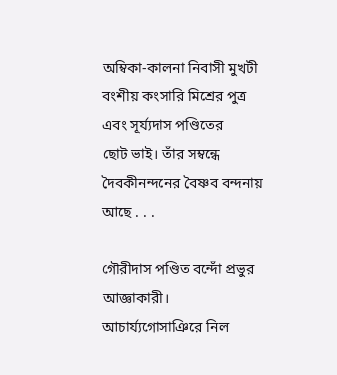অম্বিকা-কালনা নিবাসী মুখটী বংশীয় কংসারি মিশ্রের পুত্র এবং সূর্য্যদাস পণ্ডিতের
ছোট ভাই। তাঁর সম্বন্ধে দৈবকীনন্দনের বৈষ্ণব বন্দনায় আছে . . .

গৌরীদাস পণ্ডিত বন্দোঁ প্রভুর আজ্ঞাকারী।
আচার্য্যগোসাঞিরে নিল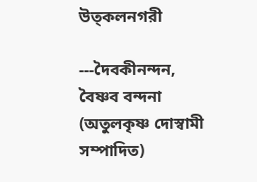উত্কলনগরী

---দৈবকীনন্দন, বৈষ্ণব বন্দনা (অতুলকৃষ্ণ দোস্বামী সম্পাদিত)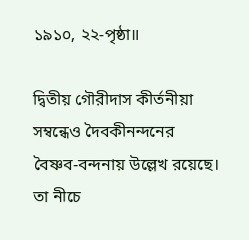১৯১০, ২২-পৃষ্ঠা॥

দ্বিতীয় গৌরীদাস কীর্তনীয়া সম্বন্ধেও দৈবকীনন্দনের বৈষ্ণব-বন্দনায় উল্লেখ রয়েছে। তা নীচে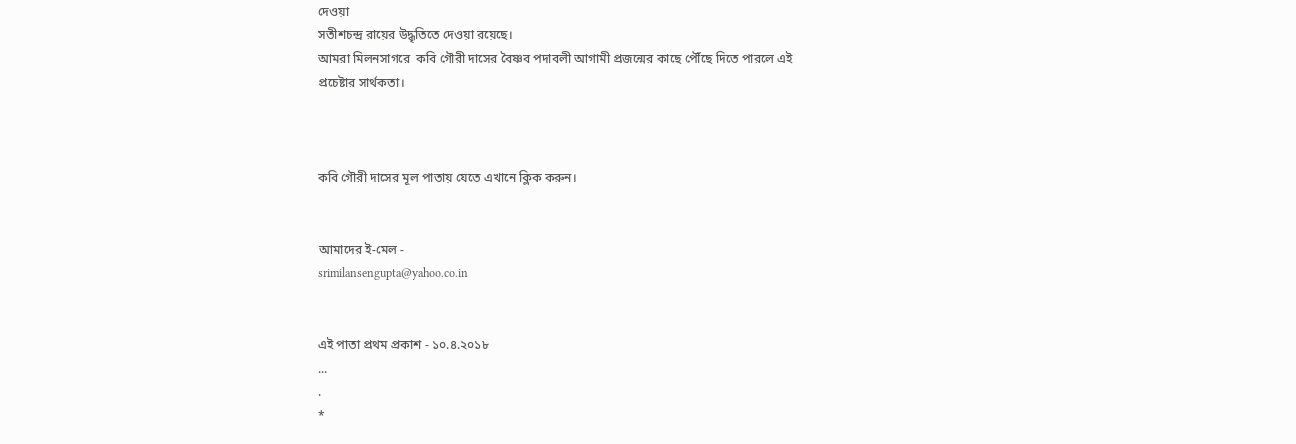দেওয়া
সতীশচন্দ্র রায়ের উদ্ধৃতিতে দেওয়া রয়েছে।
আমরা মিলনসাগরে  কবি গৌরী দাসের বৈষ্ণব পদাবলী আগামী প্রজন্মের কাছে পৌঁছে দিতে পারলে এই
প্রচেষ্টার সার্থকতা।



কবি গৌরী দাসের মূল পাতায় যেতে এখানে ক্লিক করুন।


আমাদের ই-মেল -
srimilansengupta@yahoo.co.in


এই পাতা প্রথম প্রকাশ - ১০.৪.২০১৮
...
.
*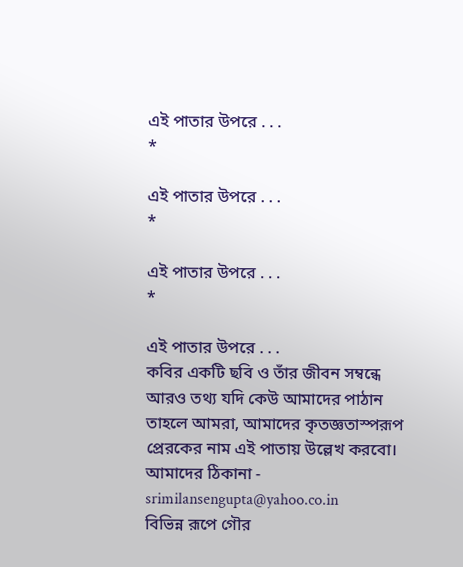এই পাতার উপরে . . .
*

এই পাতার উপরে . . .
*

এই পাতার উপরে . . .
*

এই পাতার উপরে . . .
কবির একটি ছবি ও তাঁর জীবন সম্বন্ধে
আরও তথ্য যদি কেউ আমাদের পাঠান
তাহলে আমরা, আমাদের কৃতজ্ঞতাস্পরূপ
প্রেরকের নাম এই পাতায় উল্লেখ করবো।
আমাদের ঠিকানা -
srimilansengupta@yahoo.co.in
বিভিন্ন রূপে গৌর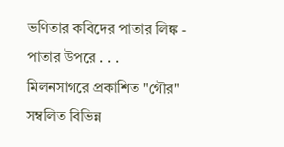ভণিতার কবিদের পাতার লিঙ্ক -                              পাতার উপরে . . .
মিলনসাগরে প্রকাশিত "গৌর" সম্বলিত বিভিন্ন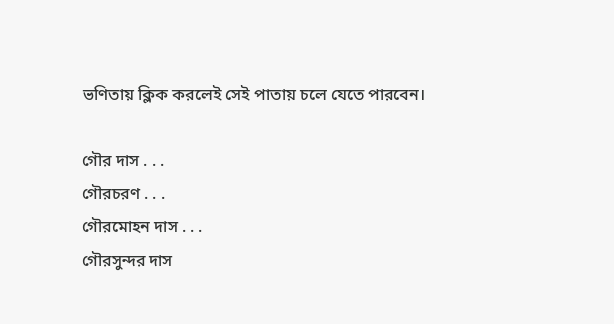ভণিতায় ক্লিক করলেই সেই পাতায় চলে যেতে পারবেন।

গৌর দাস . . .
গৌরচরণ . . .
গৌরমোহন দাস . . .
গৌরসুন্দর দাস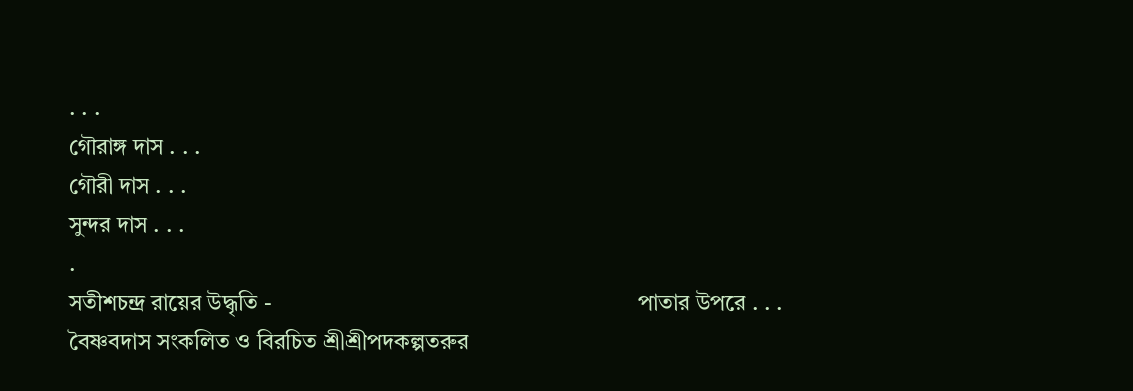. . .
গৌরাঙ্গ দাস . . .
গৌরী দাস . . .
সুন্দর দাস . . .
.
সতীশচন্দ্র রায়ের উদ্ধৃতি -                                                                পাতার উপরে . . .
বৈষ্ণবদাস সংকলিত ও বিরচিত শ্রীশ্রীপদকল্পতরুর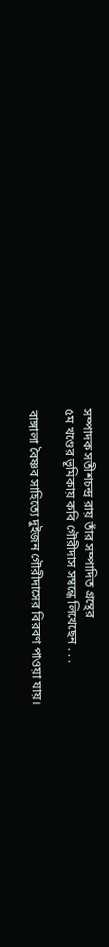সম্পাদক সতীশচন্দ্র রায় তাঁর সম্পাদিত গ্রন্থের
৫ম খণ্ডের ভূমিকায় কবি গৌরীদাস সম্বন্ধে লিখেছেন . . .

বাঙ্গালা বৈষ্ণব সাহিত্যে দুইজন গৌরীদাসের বিরবণ পাওয়া যায়।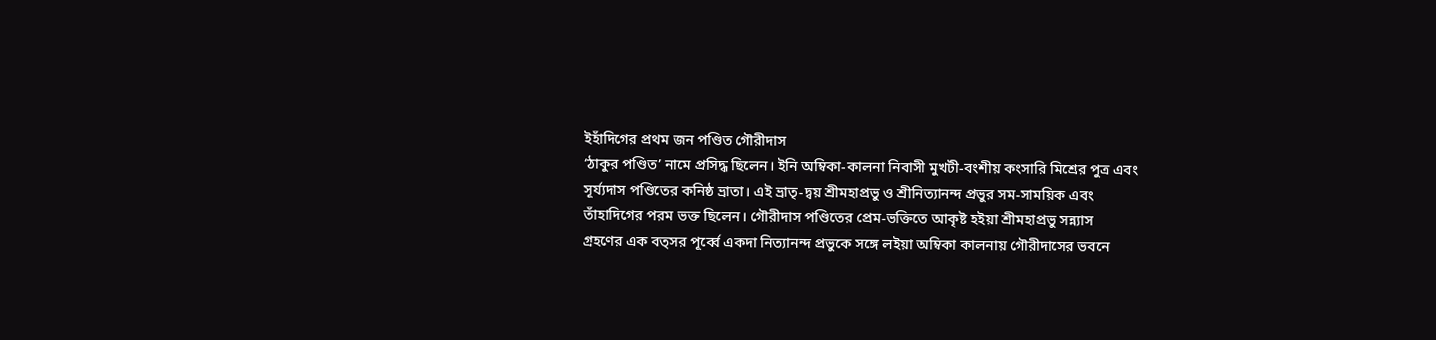ইহাঁদিগের প্রথম জন পণ্ডিত গৌরীদাস
‘ঠাকুর পণ্ডিত’ নামে প্রসিদ্ধ ছিলেন। ইনি অম্বিকা-কালনা নিবাসী মুখটী-বংশীয় কংসারি মিশ্রের পুত্র এবং
সূর্য্যদাস পণ্ডিতের কনিষ্ঠ ভ্রাতা। এই ভ্রাতৃ-দ্বয় শ্রীমহাপ্রভু ও শ্রীনিত্যানন্দ প্রভুর সম-সাময়িক এবং
তাঁহাদিগের পরম ভক্ত ছিলেন। গৌরীদাস পণ্ডিতের প্রেম-ভক্তিতে আকৃষ্ট হইয়া শ্রীমহাপ্রভু সন্ন্যাস
গ্রহণের এক বত্সর পূর্ব্বে একদা নিত্যানন্দ প্রভুকে সঙ্গে লইয়া অম্বিকা কালনায় গৌরীদাসের ভবনে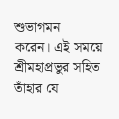শুভাগমন
করেন। এই সময়ে শ্রীমহাপ্রভুর সহিত তাঁহার যে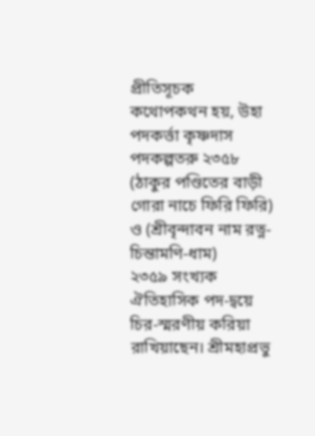প্রীতিসূচক কথোপকথন হয়, উহা পদকর্ত্তা কৃষ্ণদাস
পদকল্পতরু ২৩৫৮ (ঠাকুর পণ্ডিতের বাড়ী গোরা নাচে ফিরি ফিরি) ও (শ্রীবৃন্দাবন নাম রত্ন-চিন্তামণি-ধাম)
২৩৫৯ সংখ্যক ঐতিহাসিক পদ-দ্বয়ে চির-স্মরণীয় করিয়া রাখিয়াছেন। শ্রীমহাপ্রভু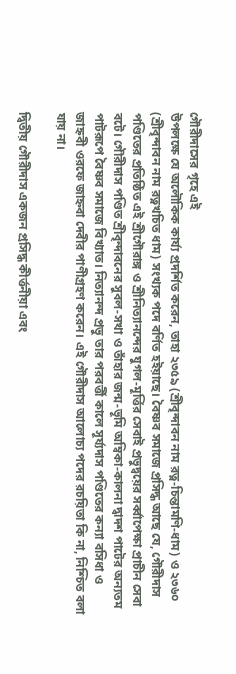গৌরীদাসের গৃহে এই
উপলক্ষে যে অলৌকিক কার্য্য প্রদর্শিত করেন, তাহা ২৩৫৯ (শ্রীবৃন্দাবন নাম রত্ন-চিন্তামণি-ধাম) ও ২৩৬০
(শ্রীবৃন্দাবন নাম রত্নখচিত ধাম) সংখ্যক পদে বর্ণিত হইয়াছে। বৈষ্ণব সমাজে প্রসিদ্ধ আছে যে, গৌরীদাস
পণ্ডিতের প্রতিষ্ঠিত এই শ্রীগৌরাঙ্গ ও শ্রীনিত্যানন্দের যুগল-মূর্ত্তির সেবাই প্রভুদ্বয়ের সর্ব্বাপেক্ষা প্রাচীন সেবা
বটে। গৌরীদাস পণ্ডিত শ্রীবৃন্দাবনের সুবল-সখা ও তাঁহার জন্ম-ভূমি অম্বিকা-কালনা দ্বাদশ পাটের অন্যতম
পাটরূপে বৈষ্ণব সমাজে বিখ্যাত। নিত্যানন্দ প্রভু তার পরবর্ত্তী কালে সূর্য্যদাস পণ্ডিতের কন্যা বসিধা ও
জাহ্নবী ওরফে জাহ্নবা দেবীর পাণীগ্রহণ করেন। এই গৌরীদাস আলোচ্য পদের রচয়িতা কি না, নিশ্চিত বলা
যায় না।

দ্বিতীয় গৌরীদাস একজন প্রসিদ্ধ কীর্ত্তনীয়া এবং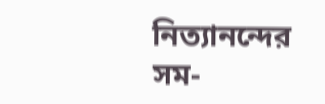নিত্যানন্দের সম-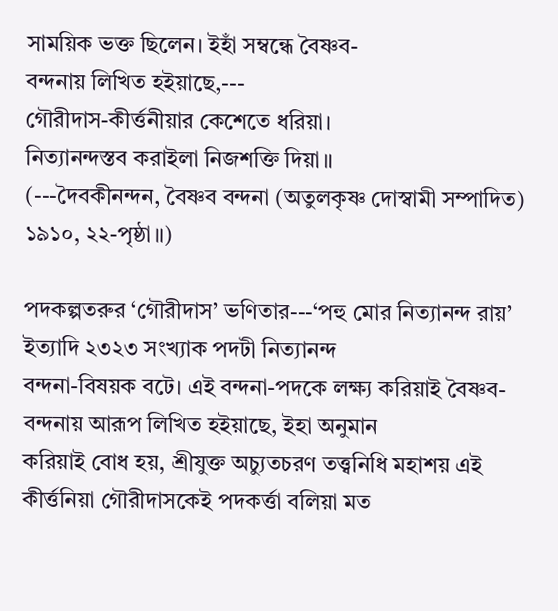সাময়িক ভক্ত ছিলেন। ইহাঁ সম্বন্ধে বৈষ্ণব-
বন্দনায় লিখিত হইয়াছে,---
গৌরীদাস-কীর্ত্তনীয়ার কেশেতে ধরিয়া।
নিত্যানন্দস্তব করাইলা নিজশক্তি দিয়া॥
(---দৈবকীনন্দন, বৈষ্ণব বন্দনা (অতুলকৃষ্ণ দোস্বামী সম্পাদিত) ১৯১০, ২২-পৃষ্ঠা॥)

পদকল্পতরুর ‘গৌরীদাস’ ভণিতার---‘পহু মোর নিত্যানন্দ রায়’ ইত্যাদি ২৩২৩ সংখ্যাক পদটী নিত্যানন্দ
বন্দনা-বিষয়ক বটে। এই বন্দনা-পদকে লক্ষ্য করিয়াই বৈষ্ণব-বন্দনায় আরূপ লিখিত হইয়াছে, ইহা অনুমান
করিয়াই বোধ হয়, শ্রীযুক্ত অচ্যুতচরণ তত্ত্বনিধি মহাশয় এই কীর্ত্তনিয়া গৌরীদাসকেই পদকর্ত্তা বলিয়া মত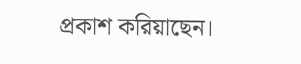প্রকাশ করিয়াছেন।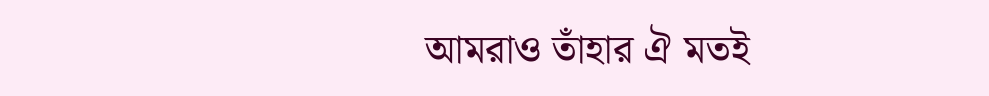আমরাও তাঁহার ঐ মতই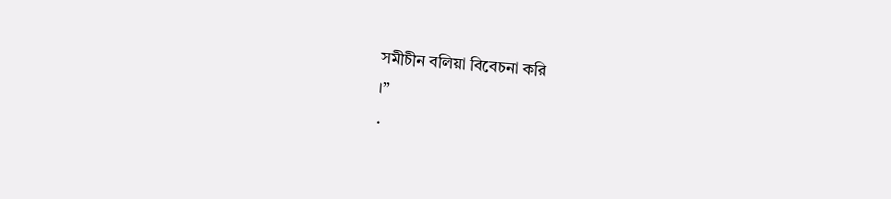সমীচীন বলিয়া বিবেচনা করি
।”
.